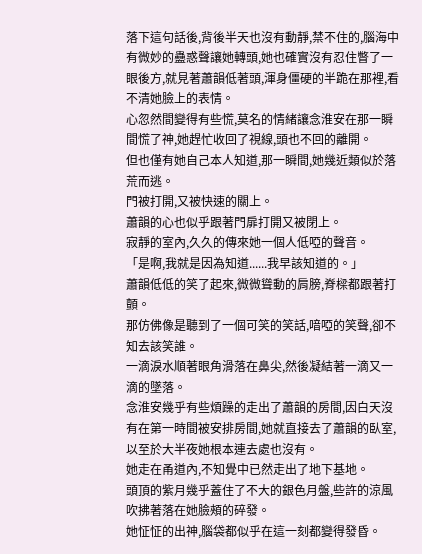落下這句話後,背後半天也沒有動靜,禁不住的,腦海中有微妙的蠱惑聲讓她轉頭,她也確實沒有忍住瞥了一眼後方,就見著蕭韻低著頭,渾身僵硬的半跪在那裡,看不清她臉上的表情。
心忽然間變得有些慌,莫名的情緒讓念淮安在那一瞬間慌了神,她趕忙收回了視線,頭也不回的離開。
但也僅有她自己本人知道,那一瞬間,她幾近類似於落荒而逃。
門被打開,又被快速的關上。
蕭韻的心也似乎跟著門扉打開又被閉上。
寂靜的室內,久久的傳來她一個人低啞的聲音。
「是啊,我就是因為知道......我早該知道的。」
蕭韻低低的笑了起來,微微聳動的肩膀,脊樑都跟著打顫。
那仿佛像是聽到了一個可笑的笑話,喑啞的笑聲,卻不知去該笑誰。
一滴淚水順著眼角滑落在鼻尖,然後凝結著一滴又一滴的墜落。
念淮安幾乎有些煩躁的走出了蕭韻的房間,因白天沒有在第一時間被安排房間,她就直接去了蕭韻的臥室,以至於大半夜她根本連去處也沒有。
她走在甬道內,不知覺中已然走出了地下基地。
頭頂的紫月幾乎蓋住了不大的銀色月盤,些許的涼風吹拂著落在她臉頰的碎發。
她怔怔的出神,腦袋都似乎在這一刻都變得發昏。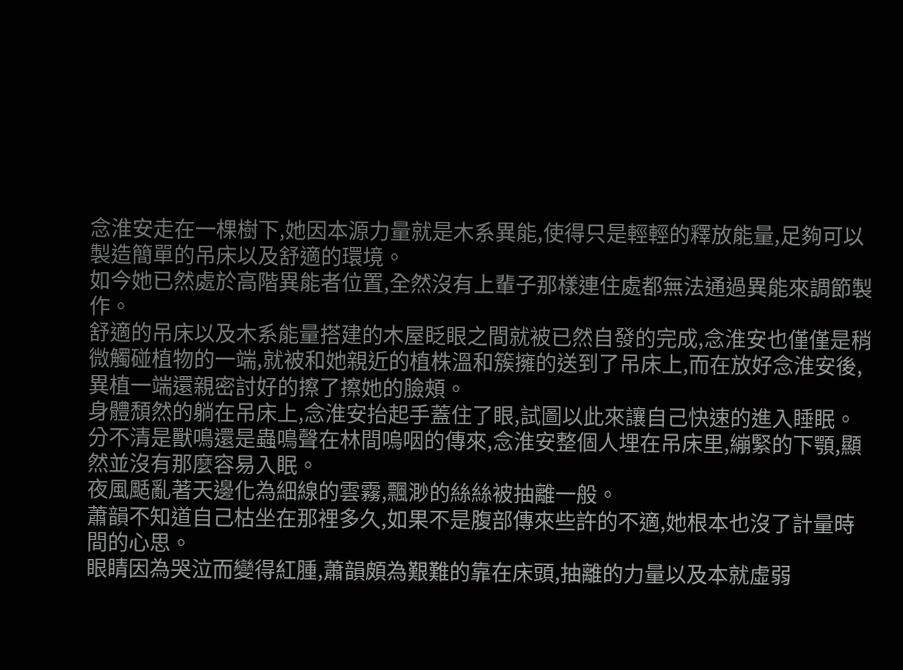念淮安走在一棵樹下,她因本源力量就是木系異能,使得只是輕輕的釋放能量,足夠可以製造簡單的吊床以及舒適的環境。
如今她已然處於高階異能者位置,全然沒有上輩子那樣連住處都無法通過異能來調節製作。
舒適的吊床以及木系能量搭建的木屋眨眼之間就被已然自發的完成,念淮安也僅僅是稍微觸碰植物的一端,就被和她親近的植株溫和簇擁的送到了吊床上,而在放好念淮安後,異植一端還親密討好的擦了擦她的臉頰。
身體頹然的躺在吊床上,念淮安抬起手蓋住了眼,試圖以此來讓自己快速的進入睡眠。
分不清是獸鳴還是蟲鳴聲在林間嗚咽的傳來,念淮安整個人埋在吊床里,繃緊的下顎,顯然並沒有那麼容易入眠。
夜風颳亂著天邊化為細線的雲霧,飄渺的絲絲被抽離一般。
蕭韻不知道自己枯坐在那裡多久,如果不是腹部傳來些許的不適,她根本也沒了計量時間的心思。
眼睛因為哭泣而變得紅腫,蕭韻頗為艱難的靠在床頭,抽離的力量以及本就虛弱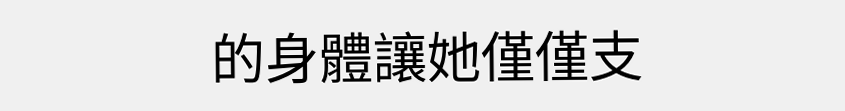的身體讓她僅僅支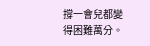撐一會兒都變得困難萬分。